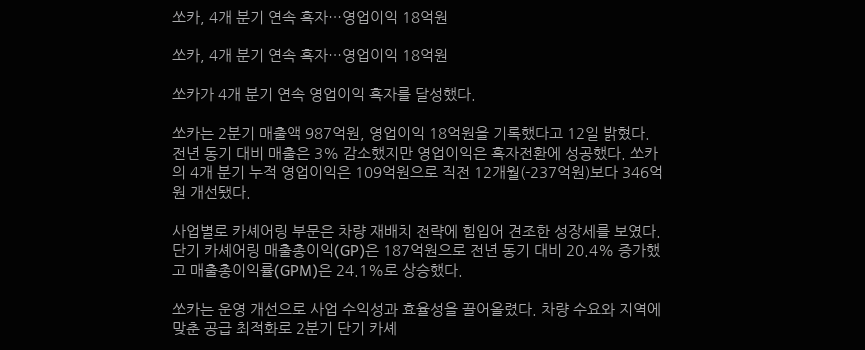쏘카, 4개 분기 연속 흑자…영업이익 18억원

쏘카, 4개 분기 연속 흑자…영업이익 18억원

쏘카가 4개 분기 연속 영업이익 흑자를 달성했다.

쏘카는 2분기 매출액 987억원, 영업이익 18억원을 기록했다고 12일 밝혔다. 전년 동기 대비 매출은 3% 감소했지만 영업이익은 흑자전환에 성공했다. 쏘카의 4개 분기 누적 영업이익은 109억원으로 직전 12개월(-237억원)보다 346억원 개선됐다.

사업별로 카셰어링 부문은 차량 재배치 전략에 힘입어 견조한 성장세를 보였다. 단기 카셰어링 매출총이익(GP)은 187억원으로 전년 동기 대비 20.4% 증가했고 매출총이익률(GPM)은 24.1%로 상승했다.

쏘카는 운영 개선으로 사업 수익성과 효율성을 끌어올렸다. 차량 수요와 지역에 맞춘 공급 최적화로 2분기 단기 카셰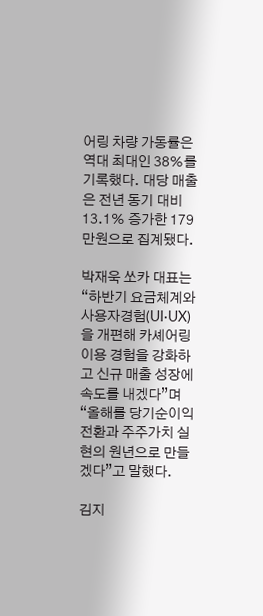어링 차량 가동률은 역대 최대인 38%를 기록했다. 대당 매출은 전년 동기 대비 13.1% 증가한 179만원으로 집계됐다.

박재욱 쏘카 대표는 “하반기 요금체계와 사용자경험(UI·UX)을 개편해 카셰어링 이용 경험을 강화하고 신규 매출 성장에 속도를 내겠다”며 “올해를 당기순이익 전환과 주주가치 실현의 원년으로 만들겠다”고 말했다.

김지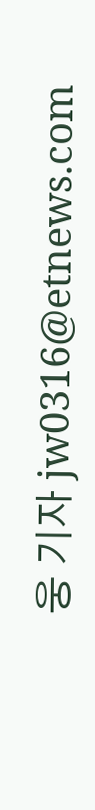웅 기자 jw0316@etnews.com